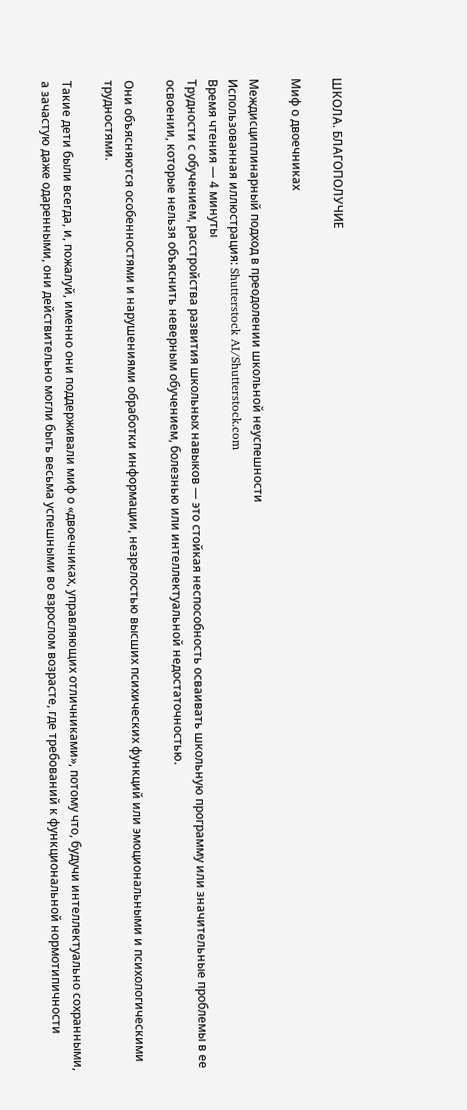ШКОЛА. БЛАГОПОЛУЧИЕ

Миф о двоечниках

Междисциплинарный подход в преодолении школьной неуспешности
Использованная иллюстрация: Shutterstock AI/Shutterstock.com
Время чтения — 4 минуты
Трудности с обучением, расстройства развития школьных навыков — это стойкая неспособность осваивать школьную программу или значительные проблемы в ее освоении, которые нельзя объяснить неверным обучением, болезнью или интеллектуальной недостаточностью.

Они объясняются особенностями и нарушениями обработки информации, незрелостью высших психических функций или эмоциональными и психологическими трудностями.

Такие дети были всегда, и, пожалуй, именно они поддерживали миф о «двоечниках, управляющих отличниками», потому что, будучи интеллектуально сохранными, а зачастую даже одаренными, они действительно могли быть весьма успешными во взрослом возрасте, где требований к функциональной нормотипичности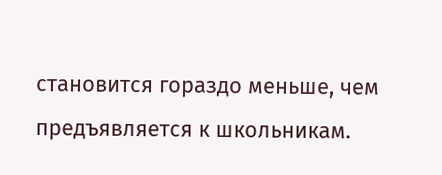становится гораздо меньше, чем предъявляется к школьникам.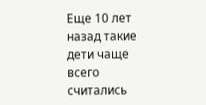Еще 10 лет назад такие дети чаще всего считались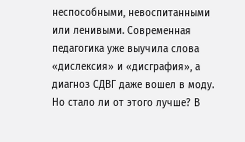неспособными, невоспитанными или ленивыми. Современная педагогика уже выучила слова «дислексия» и «дисграфия», а диагноз СДВГ даже вошел в моду. Но стало ли от этого лучше? В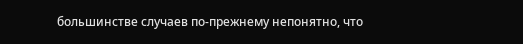большинстве случаев по-прежнему непонятно, что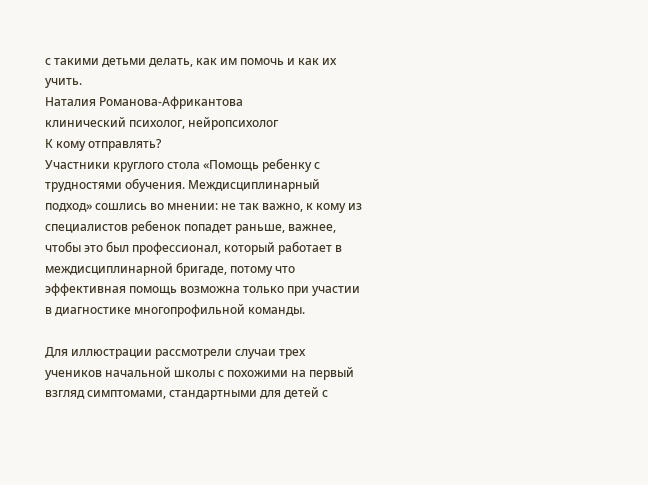с такими детьми делать, как им помочь и как их учить.
Наталия Романова-Африкантова
клинический психолог, нейропсихолог
К кому отправлять?
Участники круглого стола «Помощь ребенку с трудностями обучения. Междисциплинарный подход» сошлись во мнении: не так важно, к кому из специалистов ребенок попадет раньше, важнее, чтобы это был профессионал, который работает в междисциплинарной бригаде, потому что эффективная помощь возможна только при участии в диагностике многопрофильной команды.

Для иллюстрации рассмотрели случаи трех учеников начальной школы с похожими на первый взгляд симптомами, стандартными для детей с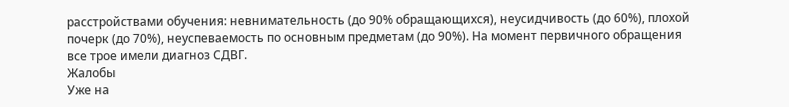расстройствами обучения: невнимательность (до 90% обращающихся), неусидчивость (до 60%), плохой почерк (до 70%), неуспеваемость по основным предметам (до 90%). На момент первичного обращения все трое имели диагноз СДВГ.
Жалобы
Уже на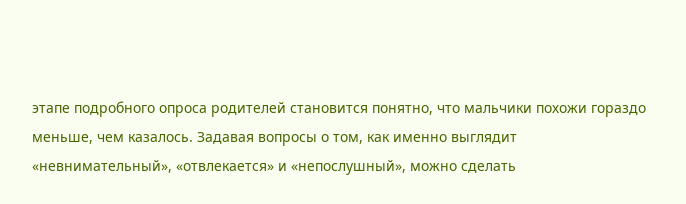этапе подробного опроса родителей становится понятно, что мальчики похожи гораздо меньше, чем казалось. Задавая вопросы о том, как именно выглядит «невнимательный», «отвлекается» и «непослушный», можно сделать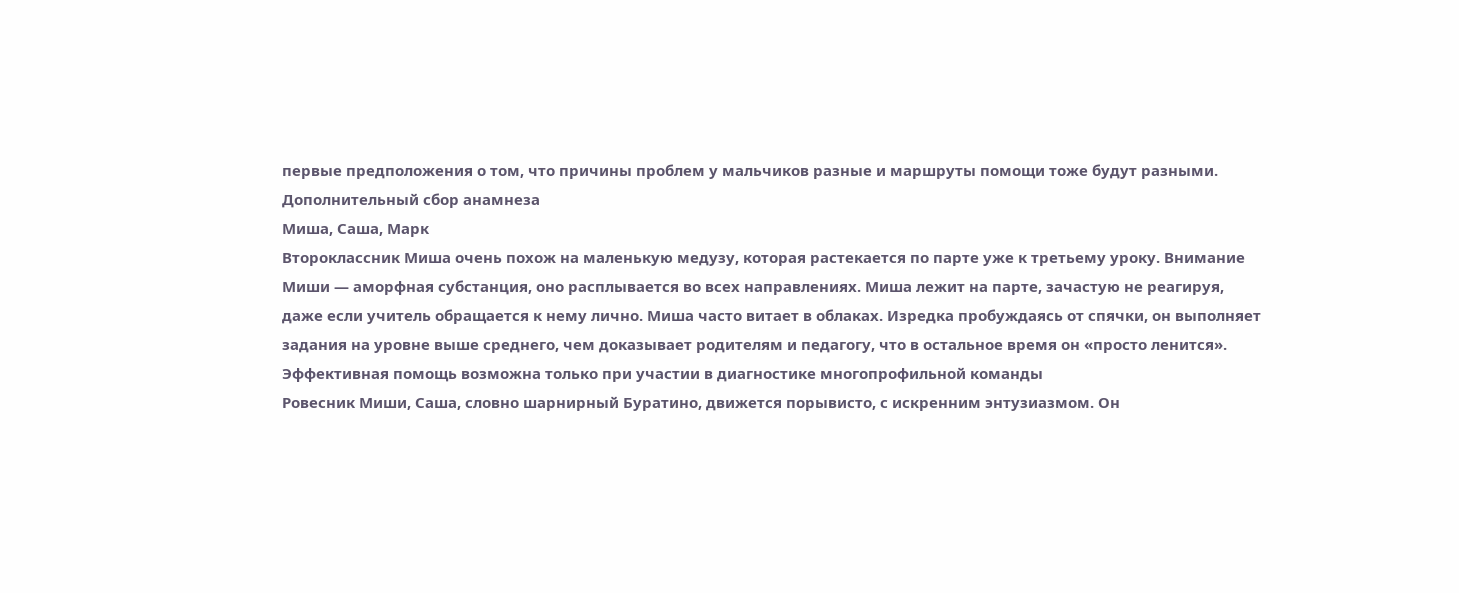первые предположения о том, что причины проблем у мальчиков разные и маршруты помощи тоже будут разными.
Дополнительный сбор анамнеза
Миша, Саша, Марк
Второклассник Миша очень похож на маленькую медузу, которая растекается по парте уже к третьему уроку. Внимание Миши — аморфная субстанция, оно расплывается во всех направлениях. Миша лежит на парте, зачастую не реагируя, даже если учитель обращается к нему лично. Миша часто витает в облаках. Изредка пробуждаясь от спячки, он выполняет задания на уровне выше среднего, чем доказывает родителям и педагогу, что в остальное время он «просто ленится».
Эффективная помощь возможна только при участии в диагностике многопрофильной команды
Ровесник Миши, Саша, словно шарнирный Буратино, движется порывисто, с искренним энтузиазмом. Он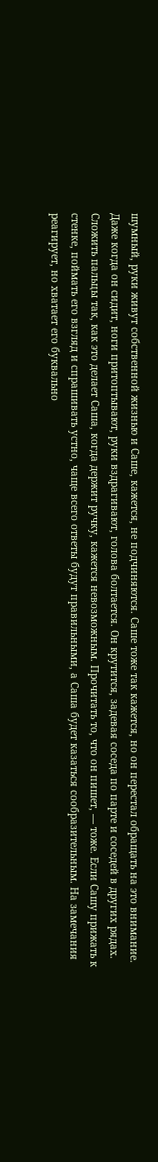шумный, руки живут собственной жизнью и Саше, кажется, не подчиняются. Саше тоже так кажется, но он перестал обращать на это внимание. Даже когда он сидит, ноги притоптывают, руки вздрагивают, голова болтается. Он крутится, задевая соседа по парте и соседей в других рядах. Сложить пальцы так, как это делает Саша, когда держит ручку, кажется невозможным. Прочитать то, что он пишет, — тоже. Если Сашу прижать к стенке, поймать его взгляд и спрашивать устно, чаще всего ответы будут правильными, а Саша будет казаться сообразительным. На замечания реагирует, но хватает его буквально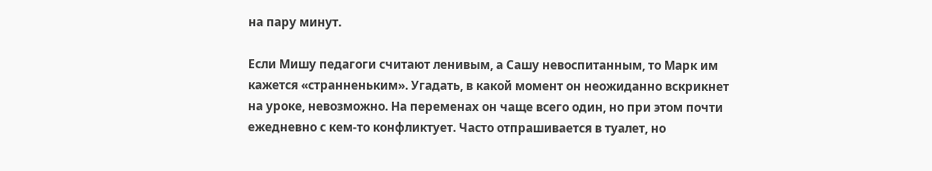на пару минут.

Если Мишу педагоги считают ленивым, а Сашу невоспитанным, то Марк им кажется «странненьким». Угадать, в какой момент он неожиданно вскрикнет на уроке, невозможно. На переменах он чаще всего один, но при этом почти ежедневно с кем-то конфликтует. Часто отпрашивается в туалет, но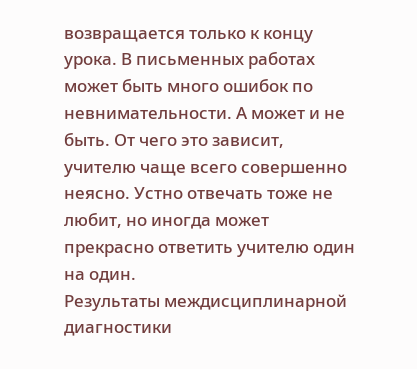возвращается только к концу урока. В письменных работах может быть много ошибок по невнимательности. А может и не быть. От чего это зависит, учителю чаще всего совершенно неясно. Устно отвечать тоже не любит, но иногда может прекрасно ответить учителю один на один.
Результаты междисциплинарной диагностики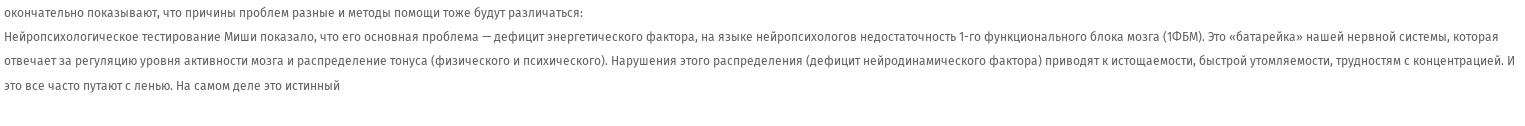окончательно показывают, что причины проблем разные и методы помощи тоже будут различаться:
Нейропсихологическое тестирование Миши показало, что его основная проблема — дефицит энергетического фактора, на языке нейропсихологов недостаточность 1-го функционального блока мозга (1ФБМ). Это «батарейка» нашей нервной системы, которая отвечает за регуляцию уровня активности мозга и распределение тонуса (физического и психического). Нарушения этого распределения (дефицит нейродинамического фактора) приводят к истощаемости, быстрой утомляемости, трудностям с концентрацией. И это все часто путают с ленью. На самом деле это истинный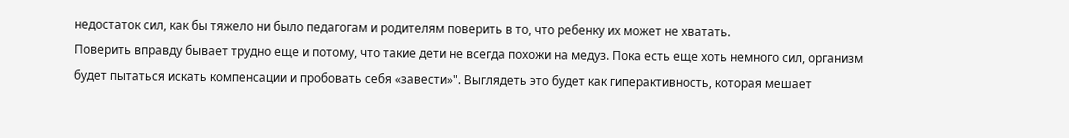недостаток сил, как бы тяжело ни было педагогам и родителям поверить в то, что ребенку их может не хватать.
Поверить вправду бывает трудно еще и потому, что такие дети не всегда похожи на медуз. Пока есть еще хоть немного сил, организм будет пытаться искать компенсации и пробовать себя «завести»". Выглядеть это будет как гиперактивность, которая мешает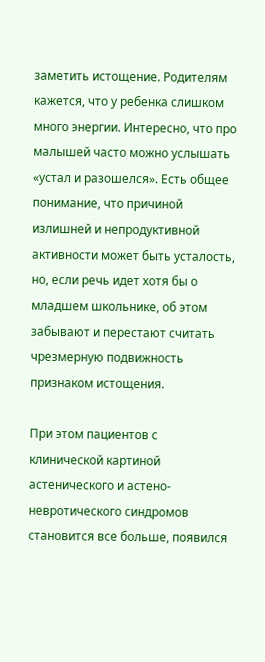заметить истощение. Родителям кажется, что у ребенка слишком много энергии. Интересно, что про малышей часто можно услышать «устал и разошелся». Есть общее понимание, что причиной излишней и непродуктивной активности может быть усталость, но, если речь идет хотя бы о младшем школьнике, об этом забывают и перестают считать чрезмерную подвижность признаком истощения.

При этом пациентов с клинической картиной астенического и астено-невротического синдромов становится все больше, появился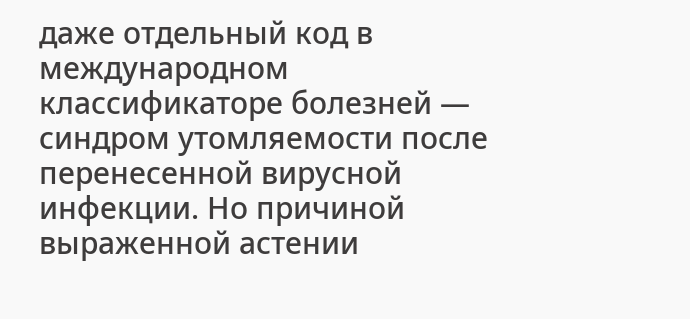даже отдельный код в международном классификаторе болезней — синдром утомляемости после перенесенной вирусной инфекции. Но причиной выраженной астении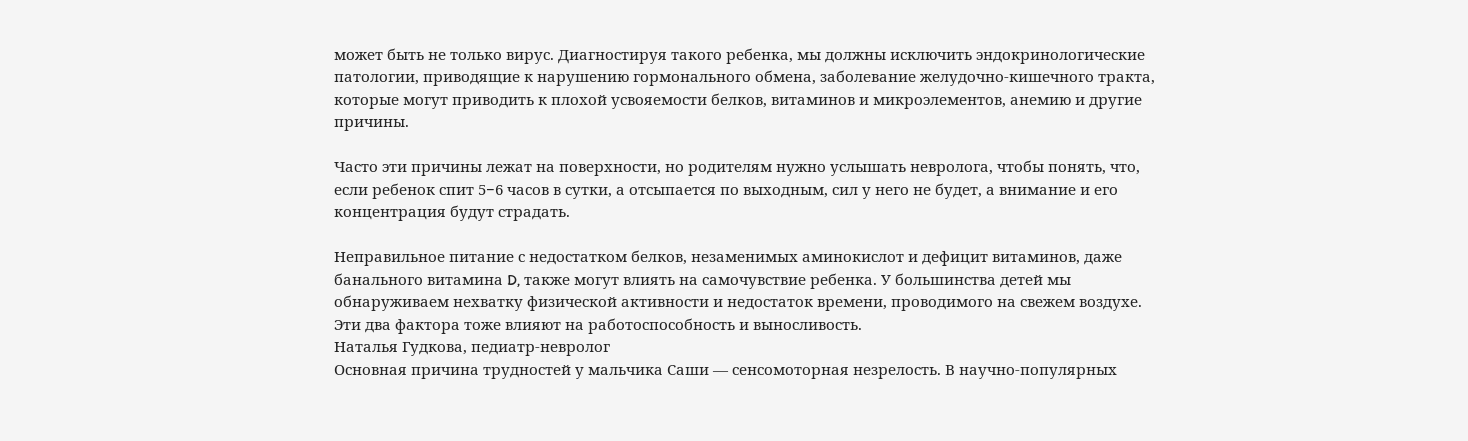может быть не только вирус. Диагностируя такого ребенка, мы должны исключить эндокринологические патологии, приводящие к нарушению гормонального обмена, заболевание желудочно-кишечного тракта, которые могут приводить к плохой усвояемости белков, витаминов и микроэлементов, анемию и другие причины.

Часто эти причины лежат на поверхности, но родителям нужно услышать невролога, чтобы понять, что, если ребенок спит 5−6 часов в сутки, а отсыпается по выходным, сил у него не будет, а внимание и его концентрация будут страдать.

Неправильное питание с недостатком белков, незаменимых аминокислот и дефицит витаминов, даже банального витамина D, также могут влиять на самочувствие ребенка. У большинства детей мы обнаруживаем нехватку физической активности и недостаток времени, проводимого на свежем воздухе. Эти два фактора тоже влияют на работоспособность и выносливость.
Наталья Гудкова, педиатр-невролог
Основная причина трудностей у мальчика Саши — сенсомоторная незрелость. В научно-популярных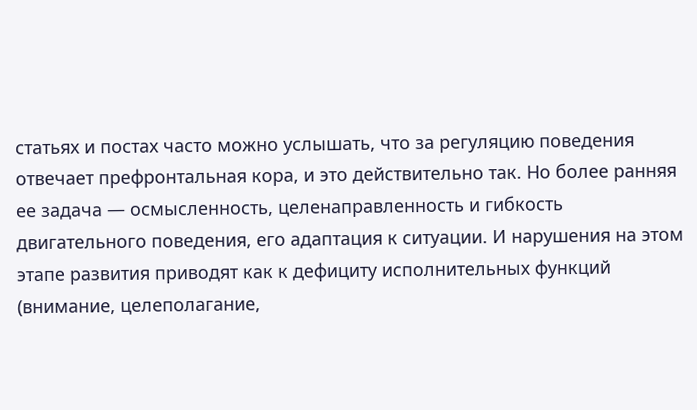статьях и постах часто можно услышать, что за регуляцию поведения отвечает префронтальная кора, и это действительно так. Но более ранняя ее задача — осмысленность, целенаправленность и гибкость двигательного поведения, его адаптация к ситуации. И нарушения на этом этапе развития приводят как к дефициту исполнительных функций (внимание, целеполагание,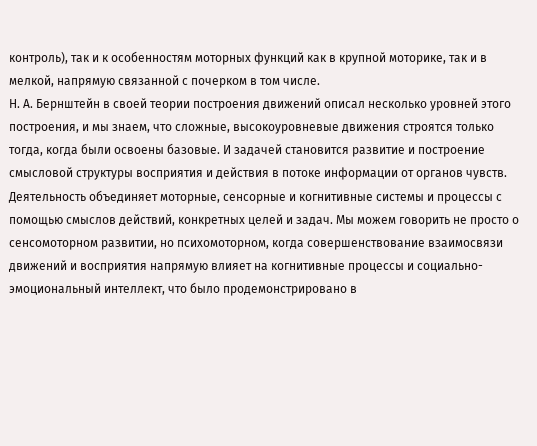контроль), так и к особенностям моторных функций как в крупной моторике, так и в мелкой, напрямую связанной с почерком в том числе.
Н. А. Бернштейн в своей теории построения движений описал несколько уровней этого построения, и мы знаем, что сложные, высокоуровневые движения строятся только тогда, когда были освоены базовые. И задачей становится развитие и построение смысловой структуры восприятия и действия в потоке информации от органов чувств. Деятельность объединяет моторные, сенсорные и когнитивные системы и процессы с помощью смыслов действий, конкретных целей и задач. Мы можем говорить не просто о сенсомоторном развитии, но психомоторном, когда совершенствование взаимосвязи движений и восприятия напрямую влияет на когнитивные процессы и социально-эмоциональный интеллект, что было продемонстрировано в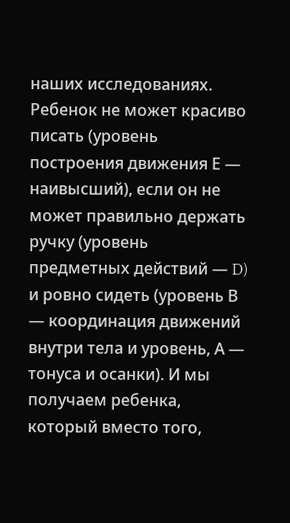наших исследованиях. Ребенок не может красиво писать (уровень построения движения Е — наивысший), если он не может правильно держать ручку (уровень предметных действий — D) и ровно сидеть (уровень В — координация движений внутри тела и уровень, А — тонуса и осанки). И мы получаем ребенка, который вместо того,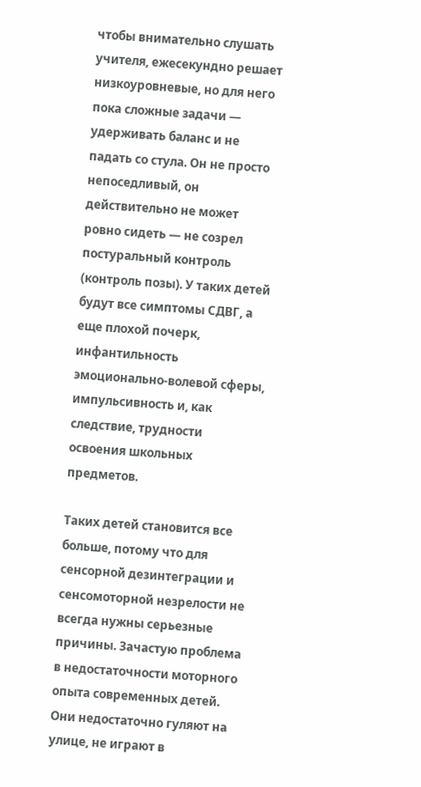чтобы внимательно слушать учителя, ежесекундно решает низкоуровневые, но для него пока сложные задачи — удерживать баланс и не падать со стула. Он не просто непоседливый, он действительно не может ровно сидеть — не созрел постуральный контроль (контроль позы). У таких детей будут все симптомы СДВГ, а еще плохой почерк, инфантильность эмоционально-волевой сферы, импульсивность и, как следствие, трудности освоения школьных предметов.

Таких детей становится все больше, потому что для сенсорной дезинтеграции и сенсомоторной незрелости не всегда нужны серьезные причины. Зачастую проблема в недостаточности моторного опыта современных детей. Они недостаточно гуляют на улице, не играют в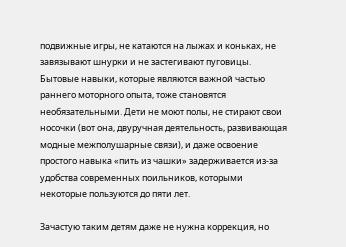подвижные игры, не катаются на лыжах и коньках, не завязывают шнурки и не застегивают пуговицы. Бытовые навыки, которые являются важной частью раннего моторного опыта, тоже становятся необязательными. Дети не моют полы, не стирают свои носочки (вот она, двуручная деятельность, развивающая модные межполушарные связи), и даже освоение простого навыка «пить из чашки» задерживается из-за удобства современных поильников, которыми некоторые пользуются до пяти лет.

Зачастую таким детям даже не нужна коррекция, но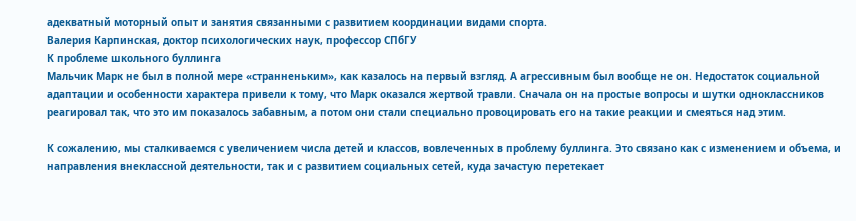адекватный моторный опыт и занятия связанными с развитием координации видами спорта.
Валерия Карпинская, доктор психологических наук, профессор СПбГУ
К проблеме школьного буллинга
Мальчик Марк не был в полной мере «странненьким», как казалось на первый взгляд. А агрессивным был вообще не он. Недостаток социальной адаптации и особенности характера привели к тому, что Марк оказался жертвой травли. Сначала он на простые вопросы и шутки одноклассников реагировал так, что это им показалось забавным, а потом они стали специально провоцировать его на такие реакции и смеяться над этим.

К сожалению, мы сталкиваемся с увеличением числа детей и классов, вовлеченных в проблему буллинга. Это связано как с изменением и объема, и направления внеклассной деятельности, так и с развитием социальных сетей, куда зачастую перетекает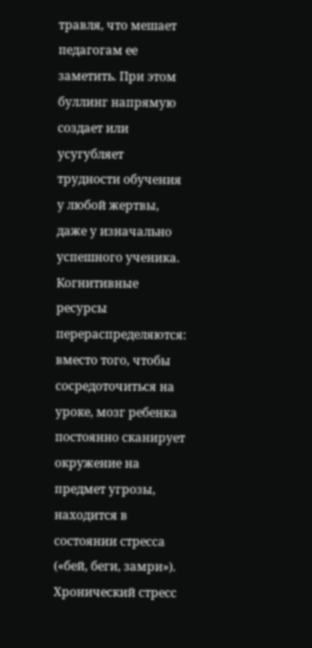травля, что мешает педагогам ее заметить. При этом буллинг напрямую создает или усугубляет трудности обучения у любой жертвы, даже у изначально успешного ученика. Когнитивные ресурсы перераспределяются: вместо того, чтобы сосредоточиться на уроке, мозг ребенка постоянно сканирует окружение на предмет угрозы, находится в состоянии стресса («бей, беги, замри»). Хронический стресс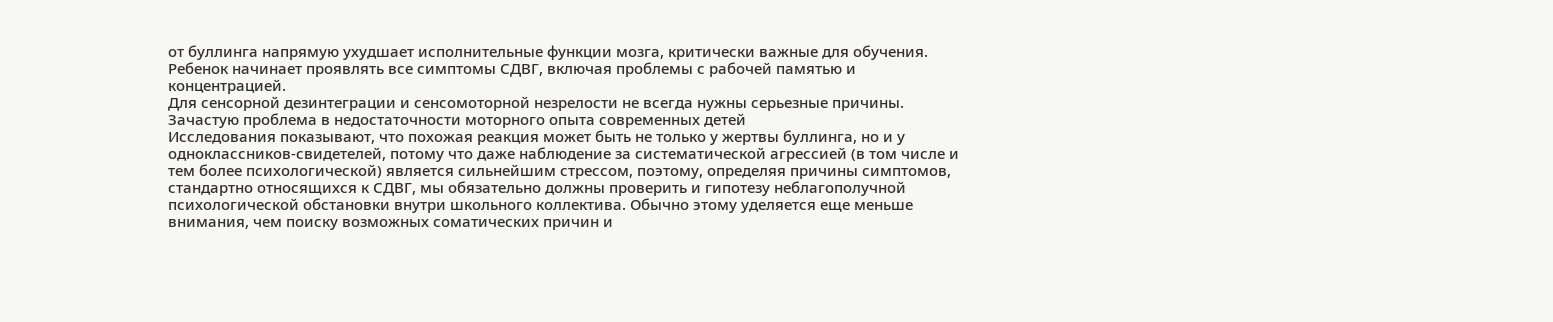от буллинга напрямую ухудшает исполнительные функции мозга, критически важные для обучения. Ребенок начинает проявлять все симптомы СДВГ, включая проблемы с рабочей памятью и концентрацией.
Для сенсорной дезинтеграции и сенсомоторной незрелости не всегда нужны серьезные причины. Зачастую проблема в недостаточности моторного опыта современных детей
Исследования показывают, что похожая реакция может быть не только у жертвы буллинга, но и у одноклассников-свидетелей, потому что даже наблюдение за систематической агрессией (в том числе и тем более психологической) является сильнейшим стрессом, поэтому, определяя причины симптомов, стандартно относящихся к СДВГ, мы обязательно должны проверить и гипотезу неблагополучной психологической обстановки внутри школьного коллектива. Обычно этому уделяется еще меньше внимания, чем поиску возможных соматических причин и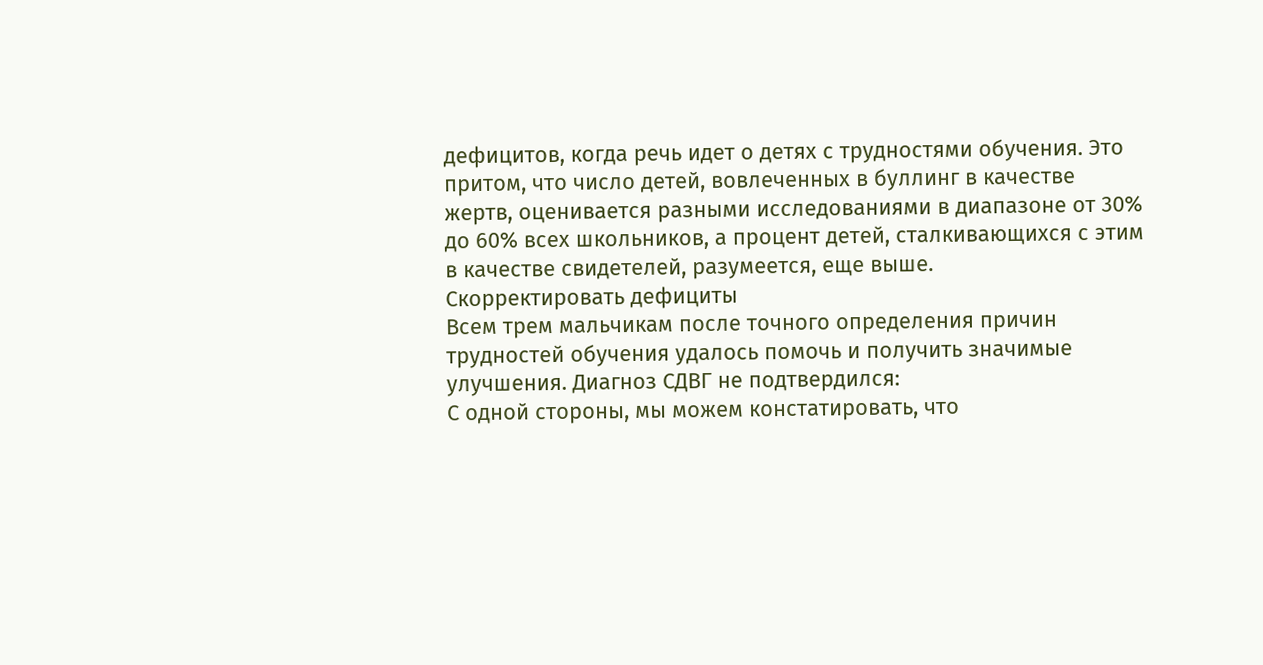дефицитов, когда речь идет о детях с трудностями обучения. Это притом, что число детей, вовлеченных в буллинг в качестве жертв, оценивается разными исследованиями в диапазоне от 30% до 60% всех школьников, а процент детей, сталкивающихся с этим в качестве свидетелей, разумеется, еще выше.
Скорректировать дефициты
Всем трем мальчикам после точного определения причин трудностей обучения удалось помочь и получить значимые улучшения. Диагноз СДВГ не подтвердился:
С одной стороны, мы можем констатировать, что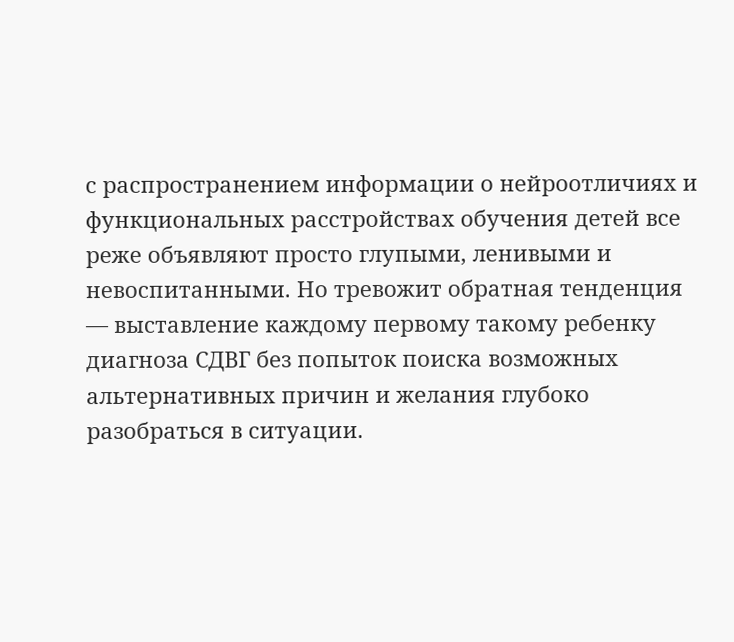с распространением информации о нейроотличиях и функциональных расстройствах обучения детей все реже объявляют просто глупыми, ленивыми и невоспитанными. Но тревожит обратная тенденция — выставление каждому первому такому ребенку диагноза СДВГ без попыток поиска возможных альтернативных причин и желания глубоко разобраться в ситуации.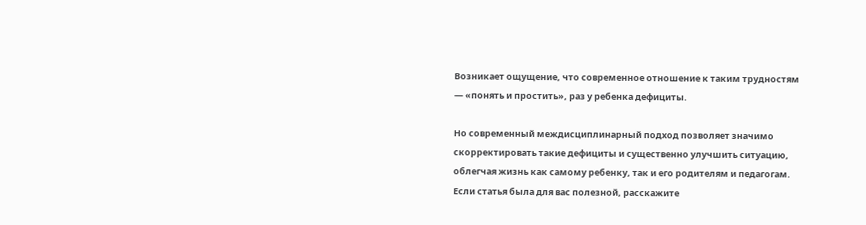Возникает ощущение, что современное отношение к таким трудностям — «понять и простить», раз у ребенка дефициты.

Но современный междисциплинарный подход позволяет значимо скорректировать такие дефициты и существенно улучшить ситуацию, облегчая жизнь как самому ребенку, так и его родителям и педагогам.
Если статья была для вас полезной, расскажите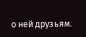о ней друзьям.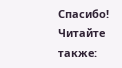Спасибо!
Читайте также: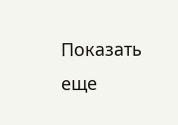Показать еще